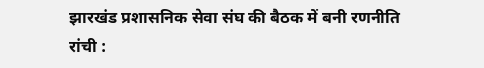झारखंड प्रशासनिक सेवा संघ की बैठक में बनी रणनीति
रांची :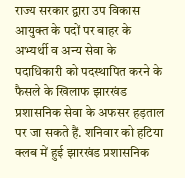राज्य सरकार द्वारा उप विकास आयुक्त के पदों पर बाहर के अभ्यर्थी व अन्य सेवा के पदाधिकारी को पदस्थापित करने के फैसले के खिलाफ झारखंड प्रशासनिक सेवा के अफसर हड़ताल पर जा सकते हैं. शनिवार को हटिया क्लब में हुई झारखंड प्रशासनिक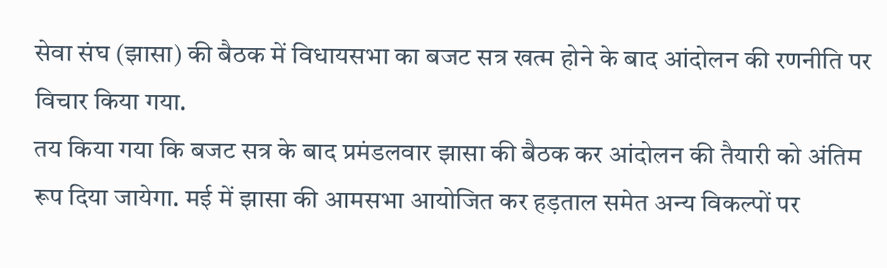सेवा संघ (झासा) की बैठक में विधायसभा का बजट सत्र खत्म होने के बाद आंदोलन की रणनीति पर विचार किया गया.
तय किया गया कि बजट सत्र के बाद प्रमंडलवार झासा की बैठक कर आंदोलन की तैयारी को अंतिम रूप दिया जायेगा. मई में झासा की आमसभा आयोजित कर हड़ताल समेत अन्य विकल्पों पर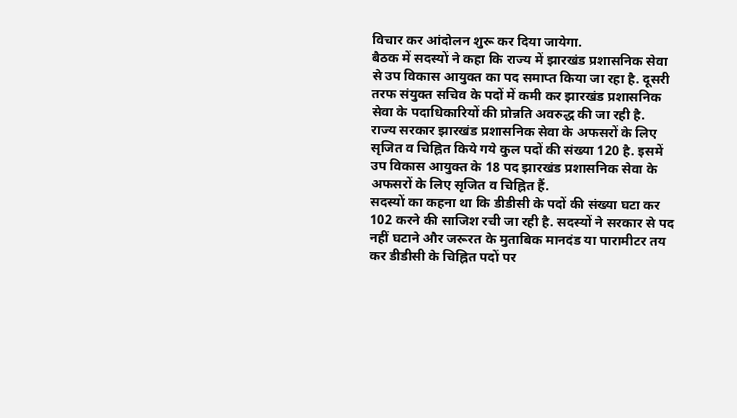विचार कर आंदोलन शुरू कर दिया जायेगा.
बैठक में सदस्यों ने कहा कि राज्य में झारखंड प्रशासनिक सेवा से उप विकास आयुक्त का पद समाप्त किया जा रहा है. दूसरी तरफ संयुक्त सचिव के पदों में कमी कर झारखंड प्रशासनिक सेवा के पदाधिकारियों की प्रोन्नति अवरुद्ध की जा रही है.
राज्य सरकार झारखंड प्रशासनिक सेवा के अफसरों के लिए सृजित व चिह्नित किये गये कुल पदों की संख्या 120 है. इसमें उप विकास आयुक्त के 18 पद झारखंड प्रशासनिक सेवा के अफसरों के लिए सृजित व चिह्नित हैं.
सदस्यों का कहना था कि डीडीसी के पदों की संख्या घटा कर 102 करने की साजिश रची जा रही है. सदस्यों ने सरकार से पद नहीं घटाने और जरूरत के मुताबिक मानदंड या पारामीटर तय कर डीडीसी के चिह्नित पदों पर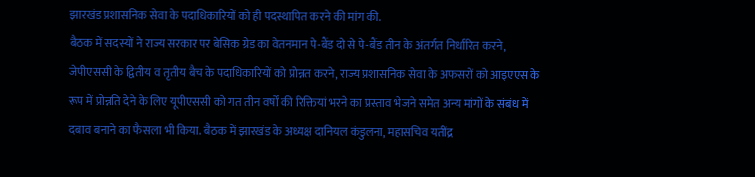झारखंड प्रशासनिक सेवा के पदाधिकारियों को ही पदस्थापित करने की मांग की.
बैठक में सदस्यों ने राज्य सरकार पर बेसिक ग्रेड का वेतनमान पे-बैंड दो से पे-बैंड तीन के अंतर्गत निर्धारित करने, जेपीएससी के द्वितीय व तृतीय बैच के पदाधिकारियों को प्रोन्नत करने, राज्य प्रशासनिक सेवा के अफसरों को आइएएस के रूप में प्रोन्नति देने के लिए यूपीएससी को गत तीन वर्षों की रिक्तियां भरने का प्रस्ताव भेजने समेत अन्य मांगों के संबंध में दबाव बनाने का फैसला भी किया. बैठक में झारखंड के अध्यक्ष दानियल कंडुलना, महासचिव यतींद्र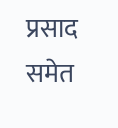प्रसाद समेत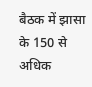बैठक में झासा के 150 से अधिक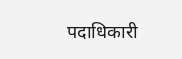पदाधिकारी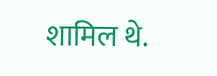शामिल थे.